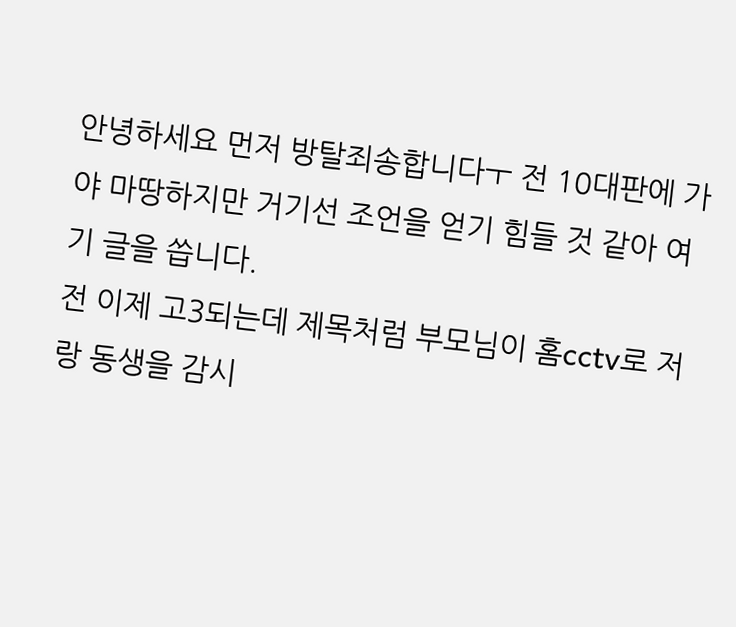안녕하세요 먼저 방탈죄송합니다ㅜ 전 10대판에 가야 마땅하지만 거기선 조언을 얻기 힘들 것 같아 여기 글을 씁니다.
전 이제 고3되는데 제목처럼 부모님이 홈cctv로 저랑 동생을 감시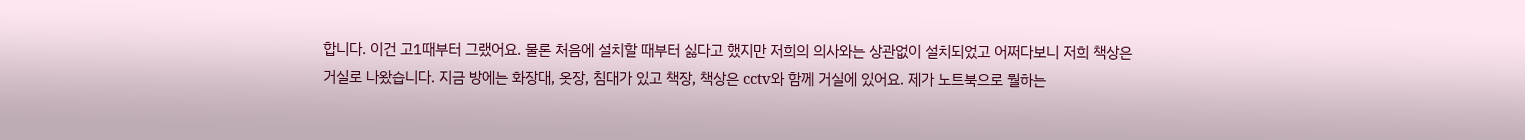합니다. 이건 고1때부터 그랬어요. 물론 처음에 설치할 때부터 싫다고 했지만 저희의 의사와는 상관없이 설치되었고 어쩌다보니 저희 책상은 거실로 나왔습니다. 지금 방에는 화장대, 옷장, 침대가 있고 책장, 책상은 cctv와 함께 거실에 있어요. 제가 노트북으로 뭘하는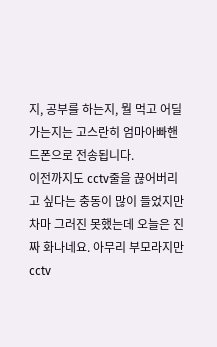지, 공부를 하는지, 뭘 먹고 어딜가는지는 고스란히 엄마아빠핸드폰으로 전송됩니다.
이전까지도 cctv줄을 끊어버리고 싶다는 충동이 많이 들었지만 차마 그러진 못했는데 오늘은 진짜 화나네요. 아무리 부모라지만 cctv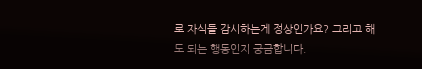로 자식들 감시하는게 정상인가요? 그리고 해도 되는 행동인지 궁금합니다.